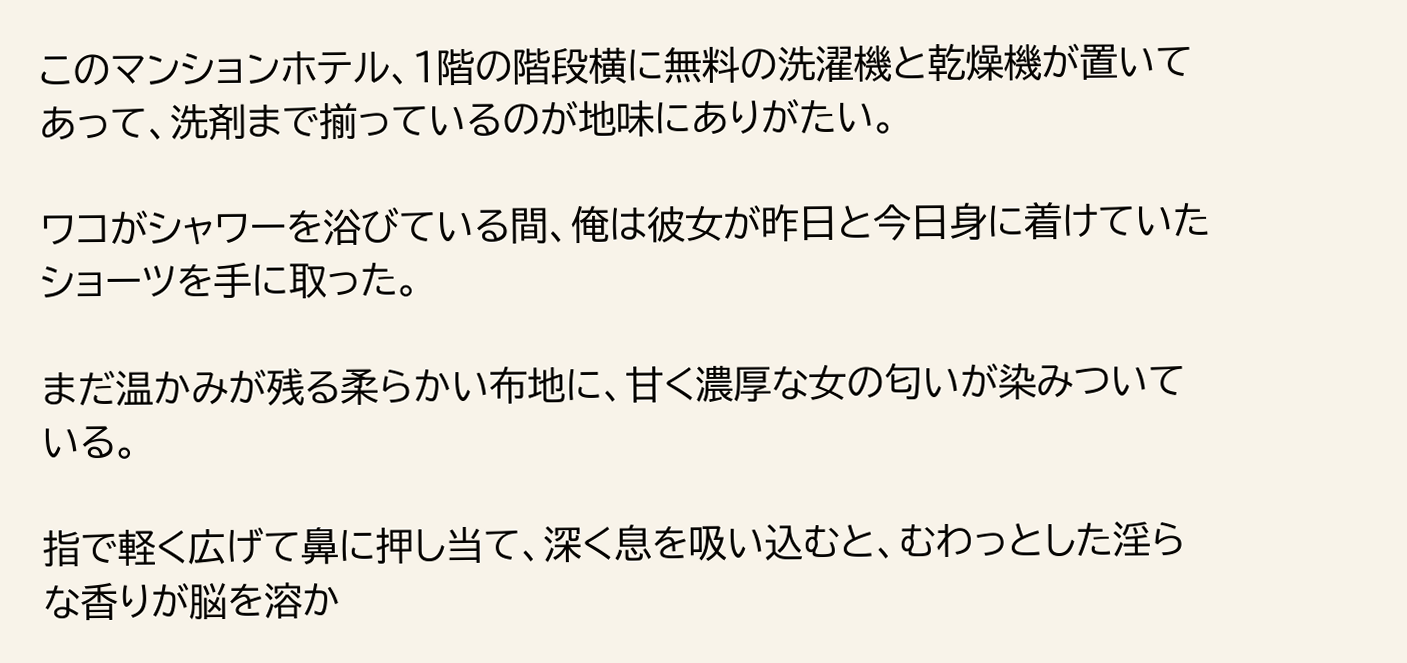このマンションホテル、1階の階段横に無料の洗濯機と乾燥機が置いてあって、洗剤まで揃っているのが地味にありがたい。

ワコがシャワーを浴びている間、俺は彼女が昨日と今日身に着けていたショーツを手に取った。

まだ温かみが残る柔らかい布地に、甘く濃厚な女の匂いが染みついている。

指で軽く広げて鼻に押し当て、深く息を吸い込むと、むわっとした淫らな香りが脳を溶か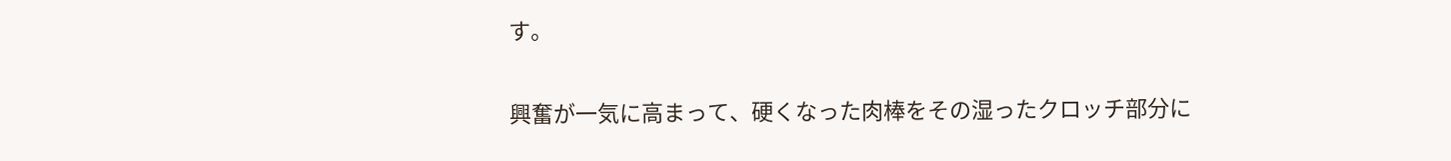す。

興奮が一気に高まって、硬くなった肉棒をその湿ったクロッチ部分に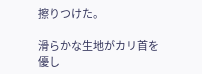擦りつけた。

滑らかな生地がカリ首を優し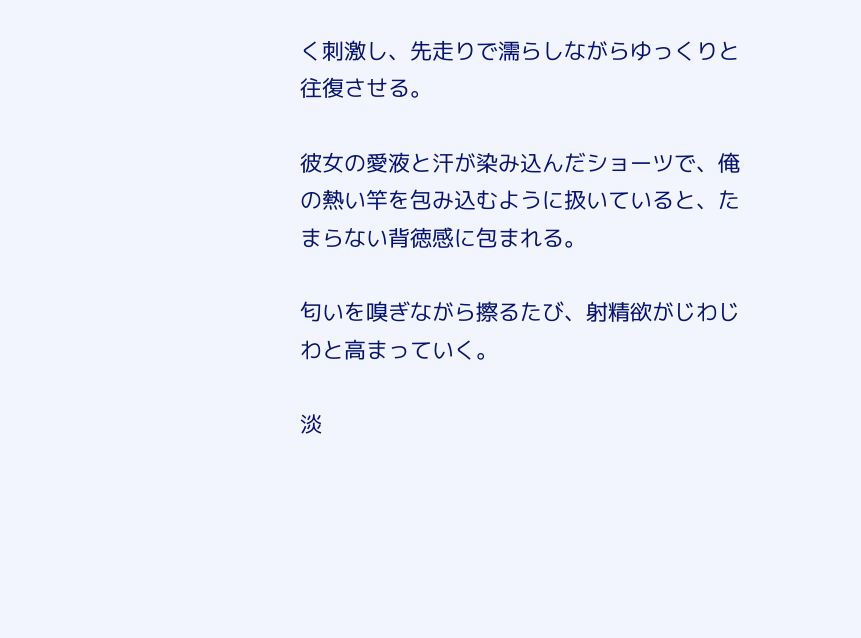く刺激し、先走りで濡らしながらゆっくりと往復させる。

彼女の愛液と汗が染み込んだショーツで、俺の熱い竿を包み込むように扱いていると、たまらない背徳感に包まれる。

匂いを嗅ぎながら擦るたび、射精欲がじわじわと高まっていく。

淡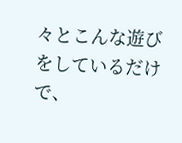々とこんな遊びをしているだけで、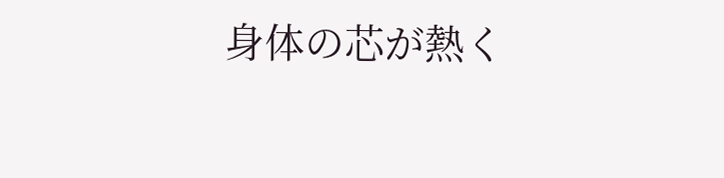身体の芯が熱く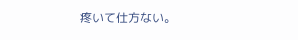疼いて仕方ない。